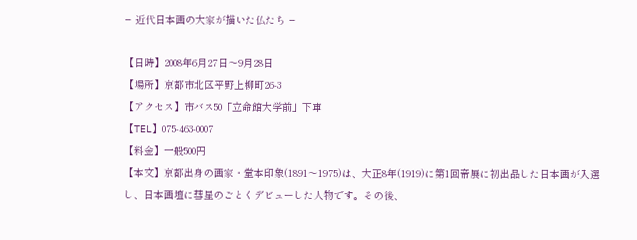− 近代日本画の大家が描いた仏たち −

【日時】2008年6月27日〜9月28日
【場所】京都市北区平野上柳町26-3
【アクセス】市バス50「立命館大学前」下車
【TEL】075-463-0007
【料金】一般500円
【本文】京都出身の画家・堂本印象(1891〜1975)は、大正8年(1919)に第1回帝展に初出品した日本画が入選し、日本画壇に彗星のごとくデビューした人物です。その後、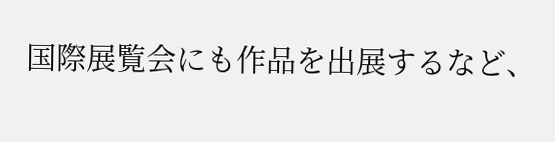国際展覧会にも作品を出展するなど、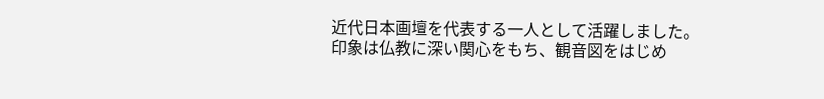近代日本画壇を代表する一人として活躍しました。
印象は仏教に深い関心をもち、観音図をはじめ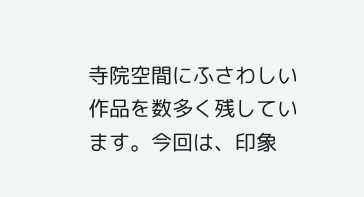寺院空間にふさわしい作品を数多く残しています。今回は、印象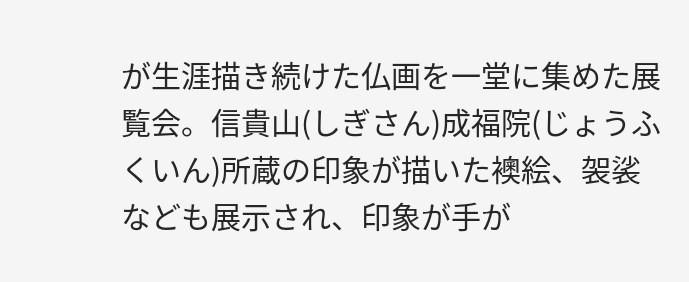が生涯描き続けた仏画を一堂に集めた展覧会。信貴山(しぎさん)成福院(じょうふくいん)所蔵の印象が描いた襖絵、袈裟なども展示され、印象が手が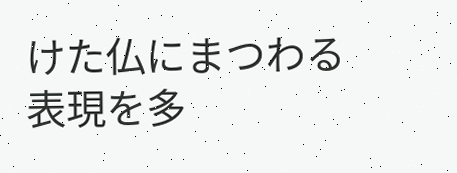けた仏にまつわる表現を多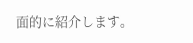面的に紹介します。